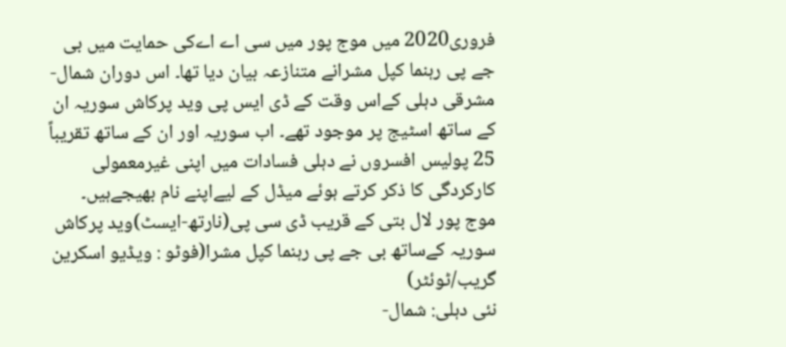فروری2020 میں موج پور میں سی اے اےکی حمایت میں بی جے پی رہنما کپل مشرانے متنازعہ بیان دیا تھا۔ اس دوران شمال-مشرقی دہلی کےاس وقت کے ڈی ایس پی وید پرکاش سوریہ ان کے ساتھ اسٹیج پر موجود تھے۔ اب سوریہ اور ان کے ساتھ تقریباً 25 پولیس افسروں نے دہلی فسادات میں اپنی غیرمعمولی کارکردگی کا ذکر کرتے ہوئے میڈل کے لیےاپنے نام بھیجےہیں۔
موج پور لال بتی کے قریب ڈی سی پی(نارتھ-ایسٹ)وید پرکاش سوریہ کےساتھ بی جے پی رہنما کپل مشرا(فوٹو : ویڈیو اسکرین گریب/ٹوئٹر)
نئی دہلی: شمال-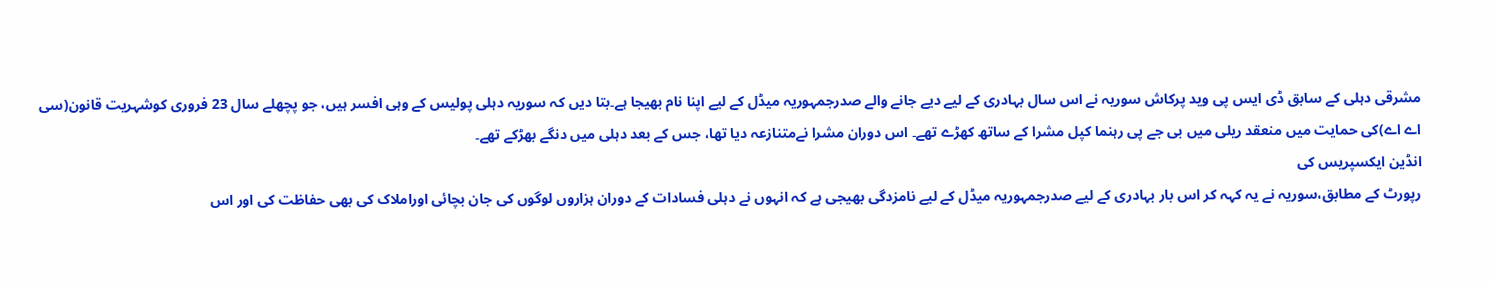مشرقی دہلی کے سابق ڈی ایس پی وید پرکاش سوریہ نے اس سال بہادری کے لیے دیے جانے والے صدرجمہوریہ میڈل کے لیے اپنا نام بھیجا ہے۔بتا دیں کہ سوریہ دہلی پولیس کے وہی افسر ہیں، جو پچھلے سال 23 فروری کوشہریت قانون(سی اے اے)کی حمایت میں منعقد ریلی میں بی جے پی رہنما کپل مشرا کے ساتھ کھڑے تھے۔ اس دوران مشرا نےمتنازعہ دیا تھا، جس کے بعد دہلی میں دنگے بھڑکے تھے۔
انڈین ایکسپریس کی
رپورٹ کے مطابق،سوریہ نے یہ کہہ کر اس بار بہادری کے لیے صدرجمہوریہ میڈل کے لیے نامزدگی بھیجی ہے کہ انہوں نے دہلی فسادات کے دوران ہزاروں لوگوں کی جان بچائی اوراملاک کی بھی حفاظت کی اور اس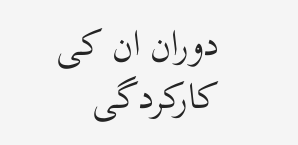دوران ان کی کارکردگی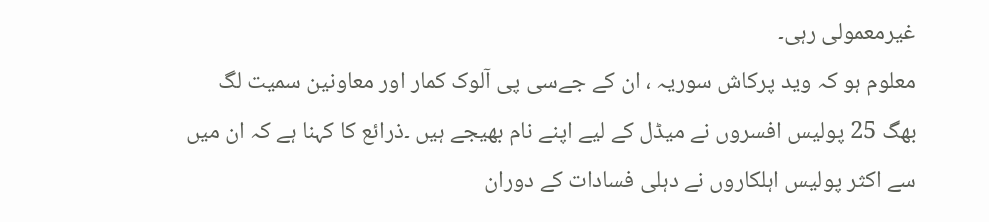غیرمعمولی رہی۔
معلوم ہو کہ وید پرکاش سوریہ ، ان کے جےسی پی آلوک کمار اور معاونین سمیت لگ بھگ 25 پولیس افسروں نے میڈل کے لیے اپنے نام بھیجے ہیں ۔ذرائع کا کہنا ہے کہ ان میں سے اکثر پولیس اہلکاروں نے دہلی فسادات کے دوران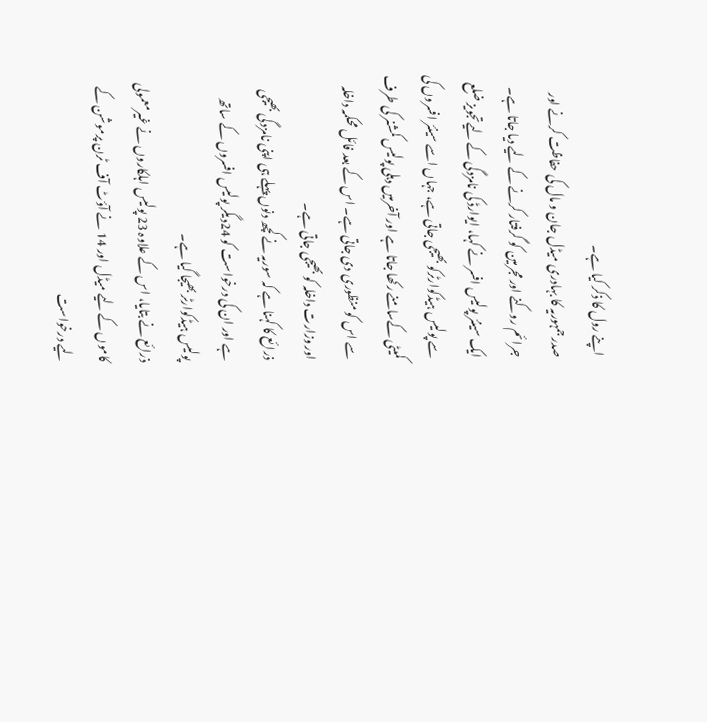اپنے رول کا ذکر کیا ہے۔
صدر جمہوریہ کا بہادری میڈل جان و مال کی حفاظت کرنے اور جرائم روکنے اور مجرمین کو گرفتار کرنے کے لیے دیا جاتا ہے۔
ایک سینئر پولیس افسر نے کہا، ایوارڈ کی نامزدگی کے لیےتجویز ضلع سے پولیس ہیڈکوارٹرکو بھیجی جاتی ہے، جہاں اسے سینئر افسروں کی کمیٹی کےسامنے رکھا جاتا ہے اور آخرمیں دہلی پولیس کمشنر کی طرف سے اس کو منظوری دی جاتی ہے۔ اس کے بعد فائل محکمہ داخلہ اور وزارت داخلہ کو بھیجی جاتی ہے۔
ذرائع کا کہنا ہے کہ سوریہ نے کچھ دنوں پہلے ہی اپنی نامزدگی بھیجی ہے اور ان کی درخواست کو 24دیگر پولیس افسروں کے ساتھ پولیس ہیڈکوارٹر بھیجا گیا ہے۔
ذرائع نے بتایا، اس کے علاوہ 23 پولیس اہلکاروں نے غیرمعمولی کاموں کے لیے میڈل اور 14 نے آؤٹ آف ٹرن پرموشن کے لیے درخواست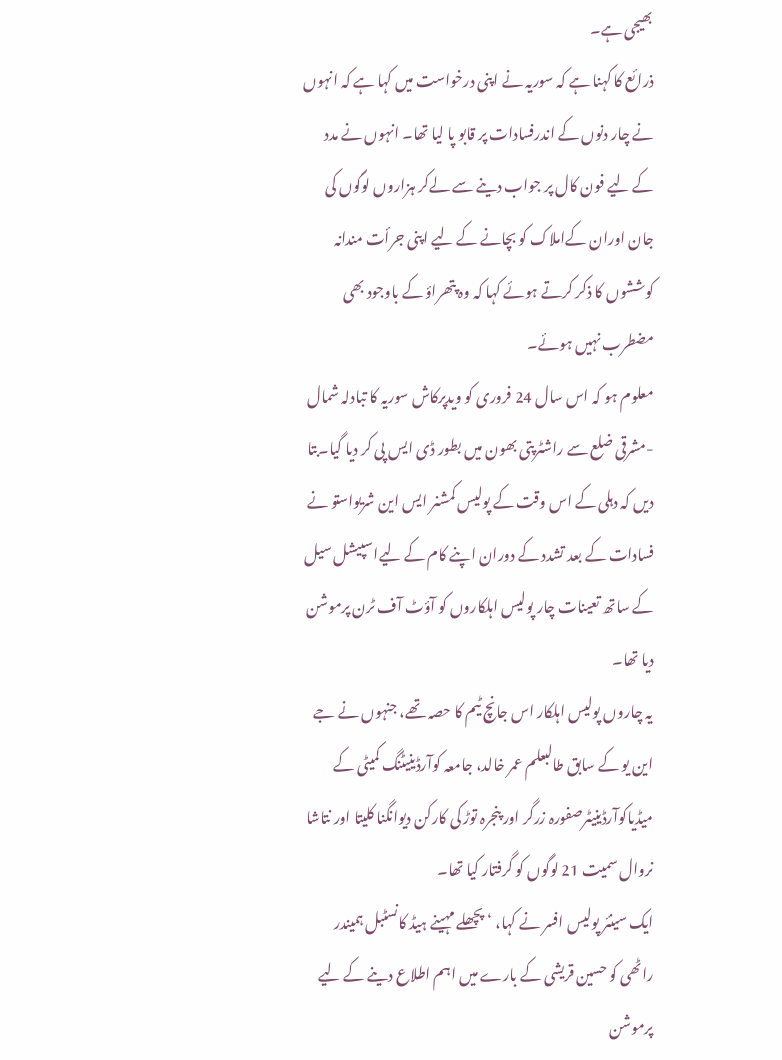بھیجی ہے۔
ذرائع کا کہنا ہے کہ سوریہ نے اپنی درخواست میں کہا ہے کہ انہوں نے چار دنوں کے اندرفسادات پر قابو پا لیا تھا۔ انہوں نے مدد کے لیے فون کال پر جواب دینے سے لےکر ہزاروں لوگوں کی جان اوران کےاملاک کو بچانے کے لیے اپنی جرأت مندانہ کوششوں کا ذکر کرتے ہوئے کہا کہ وہ پتھراؤ کے باوجود بھی مضطرب نہیں ہوئے۔
معلوم ہو کہ اس سال 24 فروری کو ویدپرکاش سوریہ کا تبادلہ شمال -مشرقی ضلع سے راشٹرپتی بھون میں بطور ڈی ایس پی کر دیا گیا۔بتا دیں کہ دہلی کے اس وقت کے پولیس کمشنر ایس این شریواستو نے فسادات کے بعد تشدد کے دوران اپنے کام کے لیےاسپیشل سیل کے ساتھ تعینات چار پولیس اہلکاروں کو آؤٹ آف ٹرن پرموشن دیا تھا۔
یہ چاروں پولیس اہلکار اس جانچ ٹیم کا حصہ تھے، جنہوں نے جے این یو کے سابق طالبعلم عمر خالد، جامعہ کوآرڈینیٹنگ کمیٹی کے میڈیاکوآرڈینیٹرصفورہ زرگر اور پنجرہ توڑ کی کارکن دیوانگنا کلیتا اور نتاشا نروال سمیت 21 لوگوں کو گرفتار کیا تھا۔
ایک سینئر پولیس افسر نے کہا، ‘پچھلے مہینے ہیڈ کانسٹبل ہمیندر راٹھی کو حسین قریشی کے بارے میں اہم اطلاع دینے کے لیے پرموشن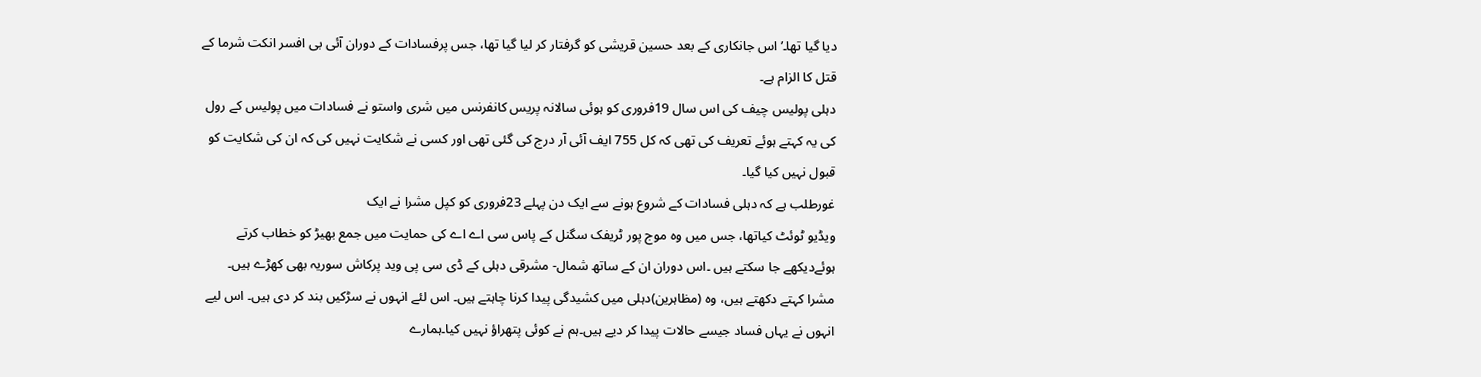دیا گیا تھا۔’اس جانکاری کے بعد حسین قریشی کو گرفتار کر لیا گیا تھا، جس پرفسادات کے دوران آئی بی افسر انکت شرما کے قتل کا الزام ہے۔
دہلی پولیس چیف کی اس سال 19فروری کو ہوئی سالانہ پریس کانفرنس میں شری واستو نے فسادات میں پولیس کے رول کی یہ کہتے ہوئے تعریف کی تھی کہ کل 755 ایف آئی آر درج کی گئی تھی اور کسی نے شکایت نہیں کی کہ ان کی شکایت کو قبول نہیں کیا گیا۔
غورطلب ہے کہ دہلی فسادات کے شروع ہونے سے ایک دن پہلے 23فروری کو کپل مشرا نے ایک
ویڈیو ٹوئٹ کیاتھا، جس میں وہ موج پور ٹریفک سگنل کے پاس سی اے اے کی حمایت میں جمع بھیڑ کو خطاب کرتے ہوئےدیکھے جا سکتے ہیں ۔اس دوران ان کے ساتھ شمال- مشرقی دہلی کے ڈی سی پی وید پرکاش سوریہ بھی کھڑے ہیں۔
مشرا کہتے دکھتے ہیں، وہ (مظاہرین)دہلی میں کشیدگی پیدا کرنا چاہتے ہیں۔ اس لئے انہوں نے سڑکیں بند کر دی ہیں۔ اس لیے انہوں نے یہاں فساد جیسے حالات پیدا کر دیے ہیں۔ہم نے کوئی پتھراؤ نہیں کیا۔ہمارے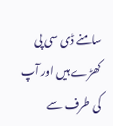سامنے ڈی سی پی کھڑے ہیں اور آپ کی طرف سے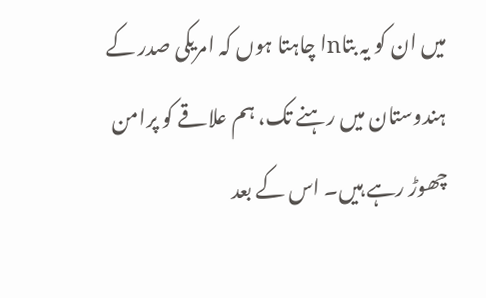میں ان کو یہ بتاnا چاہتا ہوں کہ امریکی صدر کے ہندوستان میں رہنے تک، ہم علاقے کو پرامن چھوڑ رہے ہیں۔ اس کے بعد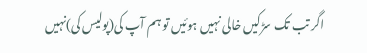اگر تب تک سڑکیں خالی نہیں ہوئیں تو ہم آپ کی(پولیس کی)نہیں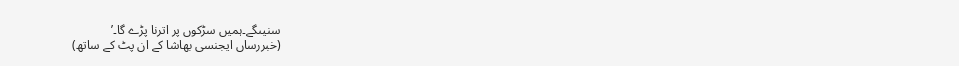سنیںگے۔ہمیں سڑکوں پر اترنا پڑے گا۔’
(خبررساں ایجنسی بھاشا کے ان پٹ کے ساتھ)